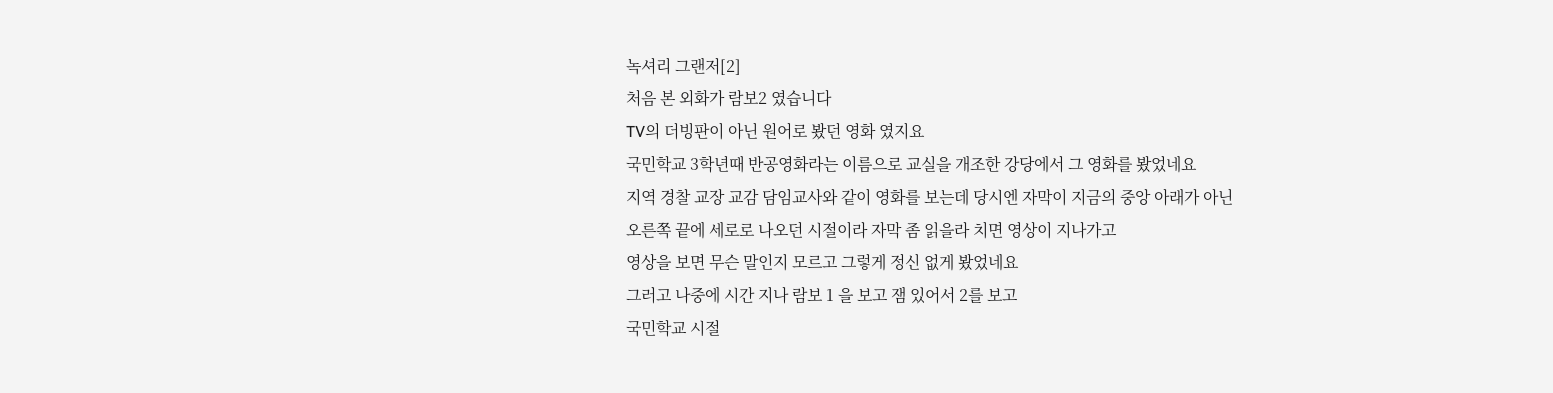녹셔리 그랜저[2]
처음 본 외화가 람보2 였습니다
TV의 더빙판이 아닌 원어로 봤던 영화 였지요
국민학교 3학년때 반공영화라는 이름으로 교실을 개조한 강당에서 그 영화를 봤었네요
지역 경찰 교장 교감 담임교사와 같이 영화를 보는데 당시엔 자막이 지금의 중앙 아래가 아닌
오른쪽 끝에 세로로 나오던 시절이라 자막 좀 읽을라 치면 영상이 지나가고
영상을 보면 무슨 말인지 모르고 그렇게 정신 없게 봤었네요
그러고 나중에 시간 지나 람보 1 을 보고 잼 있어서 2를 보고
국민학교 시절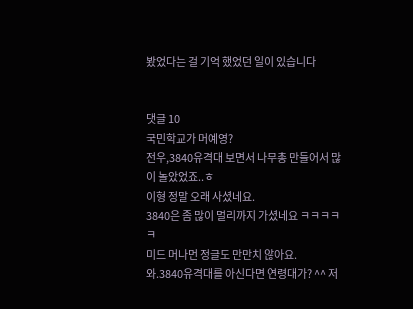봤었다는 걸 기억 했었던 일이 있습니다


댓글 10
국민학교가 머예영?
전우,3840유격대 보면서 나무총 만들어서 많이 놀았었죠..ㅎ
이형 정말 오래 사셨네요.
3840은 좀 많이 멀리까지 가셨네요 ㅋㅋㅋㅋㅋ
미드 머나먼 정글도 만만치 않아요.
와.3840유격대를 아신다면 연령대가? ^^ 저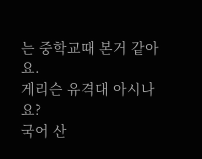는 중학교때 본거 같아요.
게리슨 유격대 아시나요?
국어 산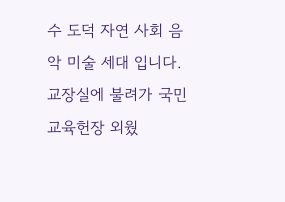수 도덕 자연 사회 음악 미술 세대 입니다.
교장실에 불려가 국민교육헌장 외웠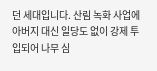던 세대입니다. 산림 녹화 사업에 아버지 대신 일당도 없이 강제 투입되어 나무 심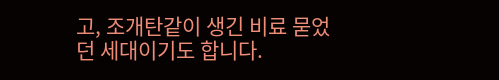고, 조개탄같이 생긴 비료 묻었던 세대이기도 합니다.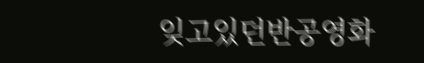잊고있던반공영화